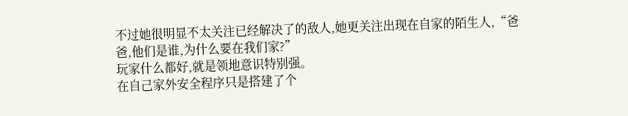不过她很明显不太关注已经解决了的敌人,她更关注出现在自家的陌生人,“爸爸,他们是谁,为什么要在我们家?”
玩家什么都好,就是领地意识特别强。
在自己家外安全程序只是搭建了个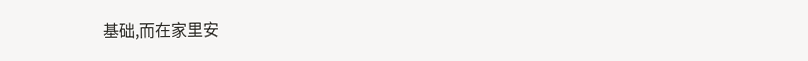基础,而在家里安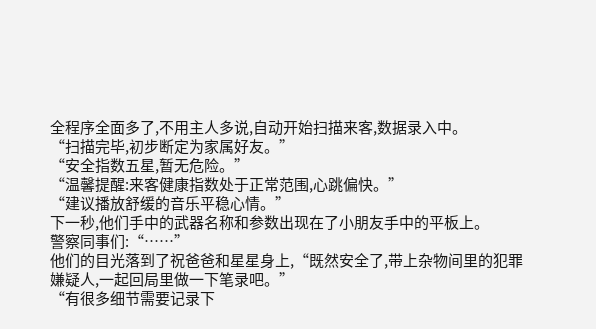全程序全面多了,不用主人多说,自动开始扫描来客,数据录入中。
“扫描完毕,初步断定为家属好友。”
“安全指数五星,暂无危险。”
“温馨提醒:来客健康指数处于正常范围,心跳偏快。”
“建议播放舒缓的音乐平稳心情。”
下一秒,他们手中的武器名称和参数出现在了小朋友手中的平板上。
警察同事们:“……”
他们的目光落到了祝爸爸和星星身上,“既然安全了,带上杂物间里的犯罪嫌疑人,一起回局里做一下笔录吧。”
“有很多细节需要记录下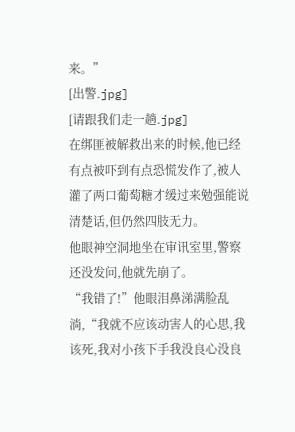来。”
[出警.jpg]
[请跟我们走一趟.jpg]
在绑匪被解救出来的时候,他已经有点被吓到有点恐慌发作了,被人灌了两口葡萄糖才缓过来勉强能说清楚话,但仍然四肢无力。
他眼神空洞地坐在审讯室里,警察还没发问,他就先崩了。
“我错了!”他眼泪鼻涕满脸乱淌,“我就不应该动害人的心思,我该死,我对小孩下手我没良心没良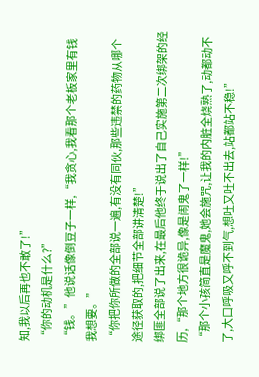知,我以后再也不敢了!”
“你的动机是什么?”
“钱。”他说话像倒豆子一样,“我贪心,我看那个老板家里有钱我想要。”
“你把你所做的全部说一遍,有没有同伙,那些违禁的药物从哪个途径获取的,把细节全部讲清楚!”
绑匪全部说了出来,在最后他终于说出了自己实施第二次绑架的经历,“那个地方很诡异,像是闹鬼了一样!”
“那个小孩简直是魔鬼,她会施咒,让我的内脏全烧熟了,动都动不了,大口呼吸又呼不到气,想吐又吐不出去,站都站不稳!”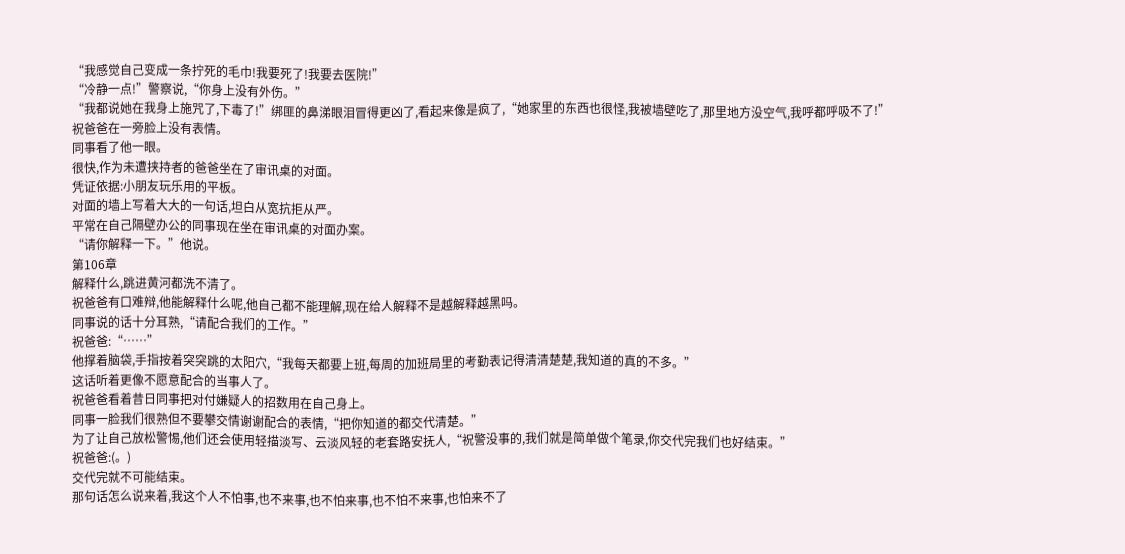“我感觉自己变成一条拧死的毛巾!我要死了!我要去医院!”
“冷静一点!”警察说,“你身上没有外伤。”
“我都说她在我身上施咒了,下毒了!”绑匪的鼻涕眼泪冒得更凶了,看起来像是疯了,“她家里的东西也很怪,我被墙壁吃了,那里地方没空气,我呼都呼吸不了!”
祝爸爸在一旁脸上没有表情。
同事看了他一眼。
很快,作为未遭挟持者的爸爸坐在了审讯桌的对面。
凭证依据:小朋友玩乐用的平板。
对面的墙上写着大大的一句话,坦白从宽抗拒从严。
平常在自己隔壁办公的同事现在坐在审讯桌的对面办案。
“请你解释一下。”他说。
第106章
解释什么,跳进黄河都洗不清了。
祝爸爸有口难辩,他能解释什么呢,他自己都不能理解,现在给人解释不是越解释越黑吗。
同事说的话十分耳熟,“请配合我们的工作。”
祝爸爸:“……”
他撑着脑袋,手指按着突突跳的太阳穴,“我每天都要上班,每周的加班局里的考勤表记得清清楚楚,我知道的真的不多。”
这话听着更像不愿意配合的当事人了。
祝爸爸看着昔日同事把对付嫌疑人的招数用在自己身上。
同事一脸我们很熟但不要攀交情谢谢配合的表情,“把你知道的都交代清楚。”
为了让自己放松警惕,他们还会使用轻描淡写、云淡风轻的老套路安抚人,“祝警没事的,我们就是简单做个笔录,你交代完我们也好结束。”
祝爸爸:(。)
交代完就不可能结束。
那句话怎么说来着,我这个人不怕事,也不来事,也不怕来事,也不怕不来事,也怕来不了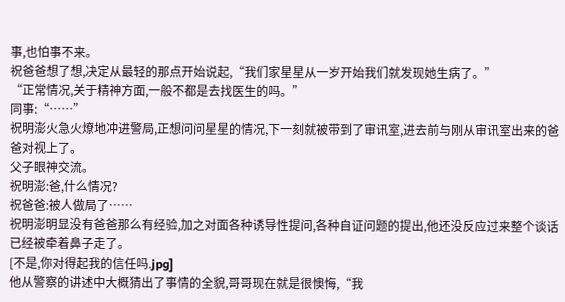事,也怕事不来。
祝爸爸想了想,决定从最轻的那点开始说起,“我们家星星从一岁开始我们就发现她生病了。”
“正常情况,关于精神方面,一般不都是去找医生的吗。”
同事:“……”
祝明澎火急火燎地冲进警局,正想问问星星的情况,下一刻就被带到了审讯室,进去前与刚从审讯室出来的爸爸对视上了。
父子眼神交流。
祝明澎:爸,什么情况?
祝爸爸:被人做局了……
祝明澎明显没有爸爸那么有经验,加之对面各种诱导性提问,各种自证问题的提出,他还没反应过来整个谈话已经被牵着鼻子走了。
[不是,你对得起我的信任吗.jpg]
他从警察的讲述中大概猜出了事情的全貌,哥哥现在就是很懊悔,“我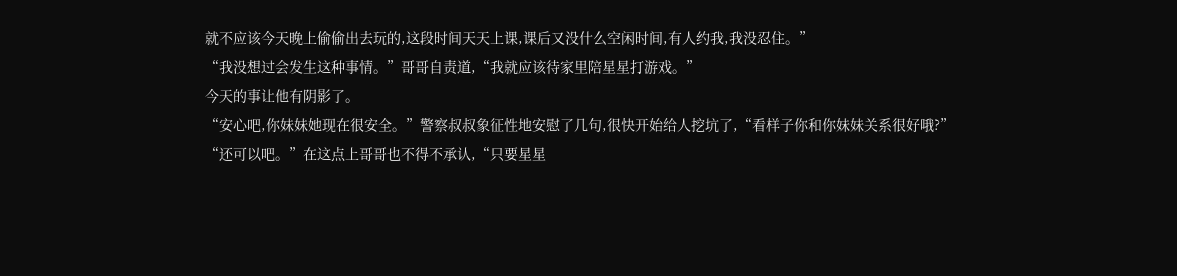就不应该今天晚上偷偷出去玩的,这段时间天天上课,课后又没什么空闲时间,有人约我,我没忍住。”
“我没想过会发生这种事情。”哥哥自责道,“我就应该待家里陪星星打游戏。”
今天的事让他有阴影了。
“安心吧,你妹妹她现在很安全。”警察叔叔象征性地安慰了几句,很快开始给人挖坑了,“看样子你和你妹妹关系很好哦?”
“还可以吧。”在这点上哥哥也不得不承认,“只要星星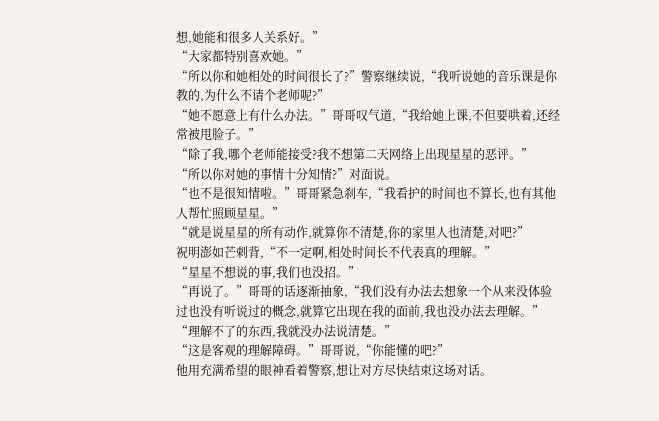想,她能和很多人关系好。”
“大家都特别喜欢她。”
“所以你和她相处的时间很长了?”警察继续说,“我听说她的音乐课是你教的,为什么不请个老师呢?”
“她不愿意上有什么办法。”哥哥叹气道,“我给她上课,不但要哄着,还经常被甩脸子。”
“除了我,哪个老师能接受?我不想第二天网络上出现星星的恶评。”
“所以你对她的事情十分知情?”对面说。
“也不是很知情啦。”哥哥紧急刹车,“我看护的时间也不算长,也有其他人帮忙照顾星星。”
“就是说星星的所有动作,就算你不清楚,你的家里人也清楚,对吧?”
祝明澎如芒刺背,“不一定啊,相处时间长不代表真的理解。”
“星星不想说的事,我们也没招。”
“再说了。”哥哥的话逐渐抽象,“我们没有办法去想象一个从来没体验过也没有听说过的概念,就算它出现在我的面前,我也没办法去理解。”
“理解不了的东西,我就没办法说清楚。”
“这是客观的理解障碍。”哥哥说,“你能懂的吧?”
他用充满希望的眼神看着警察,想让对方尽快结束这场对话。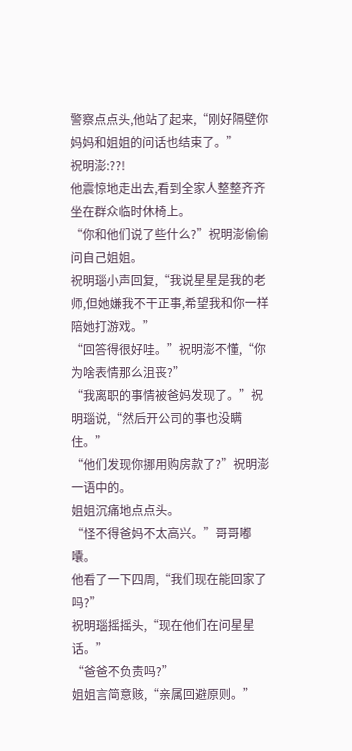警察点点头,他站了起来,“刚好隔壁你妈妈和姐姐的问话也结束了。”
祝明澎:??!
他震惊地走出去,看到全家人整整齐齐坐在群众临时休椅上。
“你和他们说了些什么?”祝明澎偷偷问自己姐姐。
祝明瑙小声回复,“我说星星是我的老师,但她嫌我不干正事,希望我和你一样陪她打游戏。”
“回答得很好哇。”祝明澎不懂,“你为啥表情那么沮丧?”
“我离职的事情被爸妈发现了。”祝明瑙说,“然后开公司的事也没瞒住。”
“他们发现你挪用购房款了?”祝明澎一语中的。
姐姐沉痛地点点头。
“怪不得爸妈不太高兴。”哥哥嘟囔。
他看了一下四周,“我们现在能回家了吗?”
祝明瑙摇摇头,“现在他们在问星星话。”
“爸爸不负责吗?”
姐姐言简意赅,“亲属回避原则。”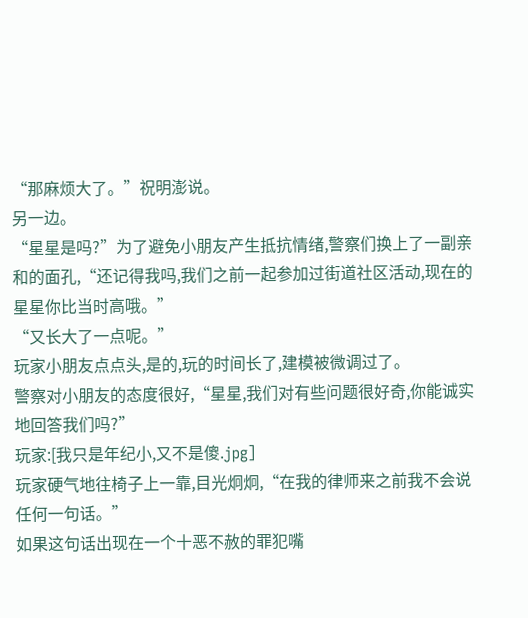“那麻烦大了。”祝明澎说。
另一边。
“星星是吗?”为了避免小朋友产生抵抗情绪,警察们换上了一副亲和的面孔,“还记得我吗,我们之前一起参加过街道社区活动,现在的星星你比当时高哦。”
“又长大了一点呢。”
玩家小朋友点点头,是的,玩的时间长了,建模被微调过了。
警察对小朋友的态度很好,“星星,我们对有些问题很好奇,你能诚实地回答我们吗?”
玩家:[我只是年纪小,又不是傻.jpg]
玩家硬气地往椅子上一靠,目光炯炯,“在我的律师来之前我不会说任何一句话。”
如果这句话出现在一个十恶不赦的罪犯嘴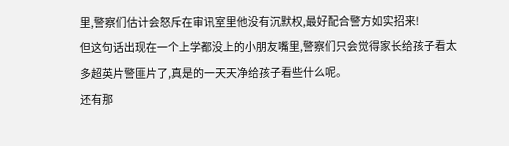里,警察们估计会怒斥在审讯室里他没有沉默权,最好配合警方如实招来!
但这句话出现在一个上学都没上的小朋友嘴里,警察们只会觉得家长给孩子看太多超英片警匪片了,真是的一天天净给孩子看些什么呢。
还有那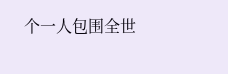个一人包围全世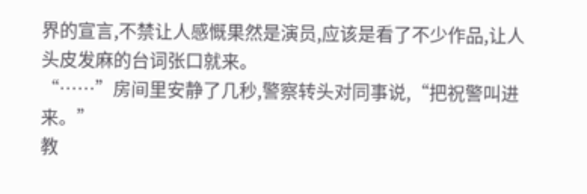界的宣言,不禁让人感慨果然是演员,应该是看了不少作品,让人头皮发麻的台词张口就来。
“……”房间里安静了几秒,警察转头对同事说,“把祝警叫进来。”
教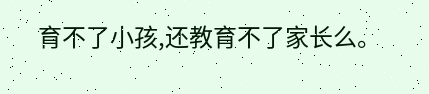育不了小孩,还教育不了家长么。